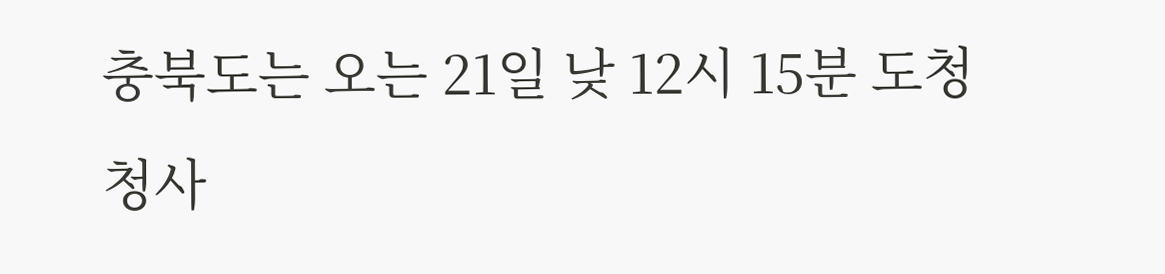충북도는 오는 21일 낮 12시 15분 도청 청사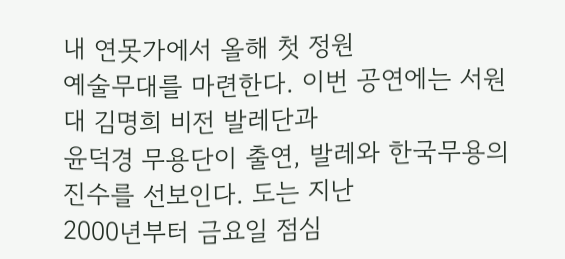내 연못가에서 올해 첫 정원
예술무대를 마련한다. 이번 공연에는 서원대 김명희 비전 발레단과
윤덕경 무용단이 출연, 발레와 한국무용의 진수를 선보인다. 도는 지난
2000년부터 금요일 점심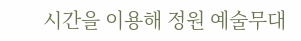시간을 이용해 정원 예술무대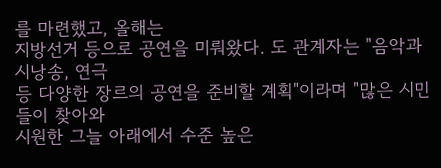를 마련했고, 올해는
지방선거 등으로 공연을 미뤄왔다. 도 관계자는 "음악과 시낭송, 연극
등 다양한 장르의 공연을 준비할 계획"이라며 "많은 시민들이 찾아와
시원한 그늘 아래에서 수준 높은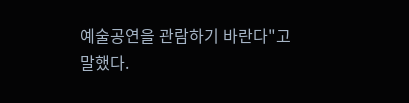예술공연을 관람하기 바란다"고
말했다.